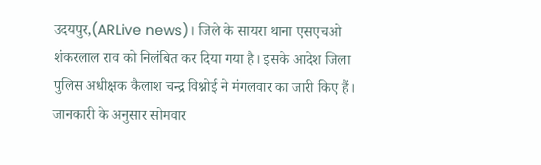उदयपुर,(ARLive news)। जिले के सायरा थाना एसएचओ शंकरलाल राव को निलंबित कर दिया गया है। इसके आदेश जिला पुलिस अधीक्षक कैलाश चन्द्र विश्नोई ने मंगलवार का जारी किए हैं। जानकारी के अनुसार सोमवार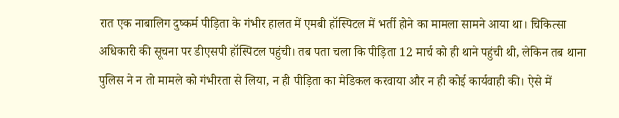रात एक नाबालिग दुष्कर्म पीड़िता के गंभीर हालत में एमबी हॉस्पिटल में भर्ती होने का मामला सामने आया था। चिकित्सा अधिकारी की सूचना पर डीएसपी हॉस्पिटल पहुंची। तब पता चला कि पीड़िता 12 मार्च को ही थाने पहुंची थी, लेकिन तब थाना पुलिस ने न तो मामले को गंभीरता से लिया, न ही पीड़िता का मेडिकल करवाया और न ही कोई कार्यवाही की। ऐसे में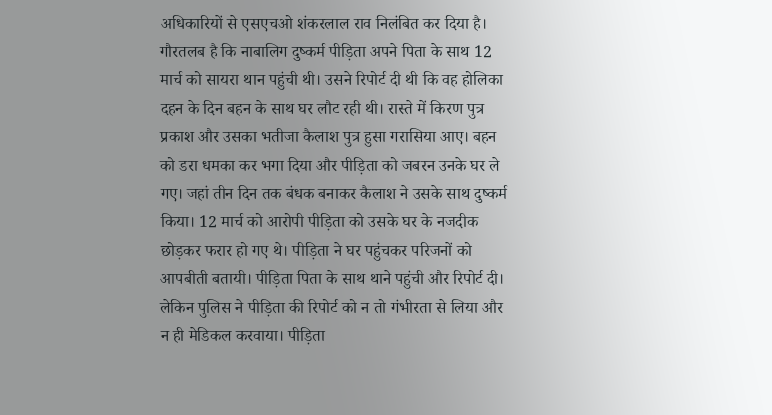अधिकारियों से एसएचओ शंकरलाल राव निलंबित कर दिया है।
गौरतलब है कि नाबालिग दुष्कर्म पीड़िता अपने पिता के साथ 12 मार्च को सायरा थान पहुंची थी। उसने रिपोर्ट दी थी कि वह होलिका दहन के दिन बहन के साथ घर लौट रही थी। रास्ते में किरण पुत्र प्रकाश और उसका भतीजा कैलाश पुत्र हुसा गरासिया आए। बहन को डरा धमका कर भगा दिया और पीड़िता को जबरन उनके घर ले गए। जहां तीन दिन तक बंधक बनाकर कैलाश ने उसके साथ दुष्कर्म किया। 12 मार्च को आरोपी पीड़िता को उसके घर के नजदीक छोड़कर फरार हो गए थे। पीड़िता ने घर पहुंचकर परिजनों को आपबीती बतायी। पीड़िता पिता के साथ थाने पहुंची और रिपोर्ट दी।
लेकिन पुलिस ने पीड़िता की रिपोर्ट को न तो गंभीरता से लिया और न ही मेडिकल करवाया। पीड़िता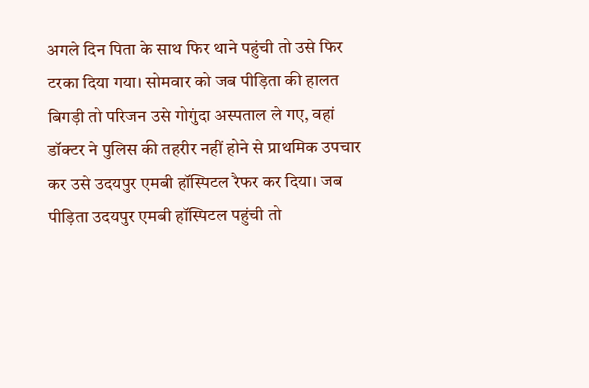अगले दिन पिता के साथ फिर थाने पहुंची तो उसे फिर टरका दिया गया। सोमवार को जब पीड़िता की हालत बिगड़ी तो परिजन उसे गोगुंदा अस्पताल ले गए, वहां डॉक्टर ने पुलिस की तहरीर नहीं होने से प्राथमिक उपचार कर उसे उदयपुर एमबी हॉस्पिटल रैफर कर दिया। जब पीड़िता उदयपुर एमबी हॉस्पिटल पहुंची तो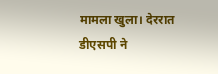मामला खुला। देररात डीएसपी ने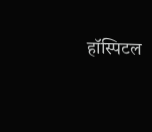हॉस्पिटल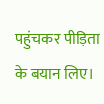पहुंचकर पीड़िता के बयान लिए।